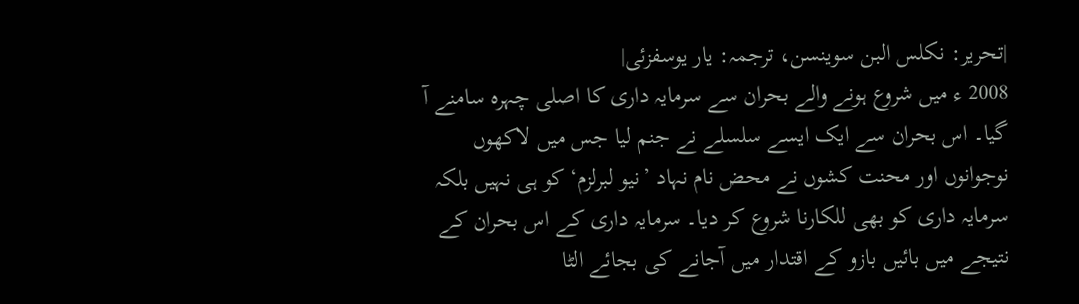|تحریر: نکلس البن سوینسن، ترجمہ: یار یوسفزئی|
2008 ء میں شروع ہونے والے بحران سے سرمایہ داری کا اصلی چہرہ سامنے آ گیا۔ اس بحران سے ایک ایسے سلسلے نے جنم لیا جس میں لاکھوں نوجوانوں اور محنت کشوں نے محض نام نہاد ’نیو لبرلزم‘ کو ہی نہیں بلکہ سرمایہ داری کو بھی للکارنا شروع کر دیا۔ سرمایہ داری کے اس بحران کے نتیجے میں بائیں بازو کے اقتدار میں آجانے کی بجائے الٹا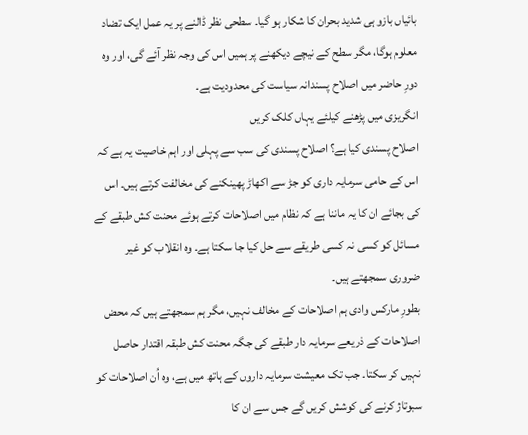بائیاں بازو ہی شدید بحران کا شکار ہو گیا۔ سطحی نظر ڈالنے پر یہ عمل ایک تضاد معلوم ہوگا، مگر سطح کے نیچے دیکھنے پر ہمیں اس کی وجہ نظر آئے گی، اور وہ دورِ حاضر میں اصلاح پسندانہ سیاست کی محدودیت ہے۔
انگریزی میں پڑھنے کیلئے یہاں کلک کریں
اصلاح پسندی کیا ہے؟ اصلاح پسندی کی سب سے پہلی اور اہم خاصیت یہ ہے کہ اس کے حامی سرمایہ داری کو جڑ سے اکھاڑ پھینکنے کی مخالفت کرتے ہیں۔ اس کی بجائے ان کا یہ ماننا ہے کہ نظام میں اصلاحات کرتے ہوئے محنت کش طبقے کے مسائل کو کسی نہ کسی طریقے سے حل کیا جا سکتا ہے۔ وہ انقلاب کو غیر ضروری سمجھتے ہیں۔
بطورِ مارکس وادی ہم اصلاحات کے مخالف نہیں، مگر ہم سمجھتے ہیں کہ محض اصلاحات کے ذریعے سرمایہ دار طبقے کی جگہ محنت کش طبقہ اقتدار حاصل نہیں کر سکتا۔ جب تک معیشت سرمایہ داروں کے ہاتھ میں ہے، وہ اُن اصلاحات کو سبوتاژ کرنے کی کوشش کریں گے جس سے ان کا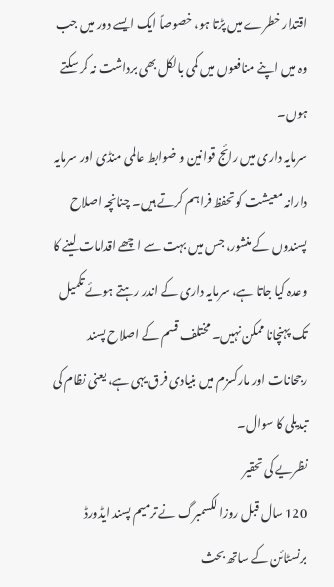اقتدار خطرے میں پڑتا ہو، خصوصاً ایک ایسے دور میں جب وہ میں اپنے منافعوں میں کمی بالکل بھی برداشت نہ کر سکتے ہوں۔
سرمایہ داری میں رائج قوانین و ضوابط عالمی منڈی اور سرمایہ دارانہ معیشت کو تحفظ فراہم کرتے ہیں۔ چنانچہ اصلاح پسندوں کے منشور، جس میں بہت سے اچھے اقدامات لینے کا وعدہ کیا جاتا ہے، سرمایہ داری کے اندر رہتے ہوئے تکمیل تک پہنچانا ممکن نہیں۔ مختلف قسم کے اصلاح پسند رجحانات اور مارکسزم میں بنیادی فرق یہی ہے، یعنی نظام کی تبدیلی کا سوال۔
نظریے کی تحقیر
120 سال قبل روزا لکسمبرگ نے ترمیم پسند ایڈورڈ برنسٹائن کے ساتھ بحث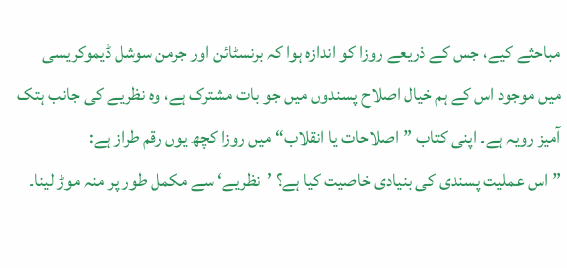مباحثے کیے، جس کے ذریعے روزا کو اندازہ ہوا کہ برنسٹائن اور جرمن سوشل ڈیموکریسی میں موجود اس کے ہم خیال اصلاح پسندوں میں جو بات مشترک ہے، وہ نظریے کی جانب ہتک آمیز رویہ ہے۔ اپنی کتاب ”اصلاحات یا انقلاب“ میں روزا کچھ یوں رقم طراز ہے:
”اس عملیت پسندی کی بنیادی خاصیت کیا ہے؟ ’نظریے‘ سے مکمل طور پر منہ موڑ لینا۔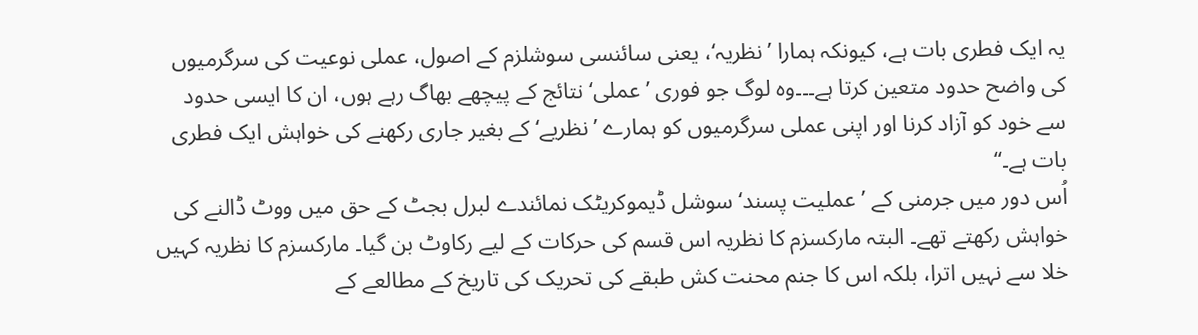یہ ایک فطری بات ہے، کیونکہ ہمارا ’نظریہ‘، یعنی سائنسی سوشلزم کے اصول، عملی نوعیت کی سرگرمیوں کی واضح حدود متعین کرتا ہے۔۔۔وہ لوگ جو فوری ’عملی‘ نتائج کے پیچھے بھاگ رہے ہوں، ان کا ایسی حدود سے خود کو آزاد کرنا اور اپنی عملی سرگرمیوں کو ہمارے ’نظریے‘ کے بغیر جاری رکھنے کی خواہش ایک فطری بات ہے۔“
اُس دور میں جرمنی کے ’عملیت پسند‘ سوشل ڈیموکریٹک نمائندے لبرل بجٹ کے حق میں ووٹ ڈالنے کی خواہش رکھتے تھے۔ البتہ مارکسزم کا نظریہ اس قسم کی حرکات کے لیے رکاوٹ بن گیا۔ مارکسزم کا نظریہ کہیں خلا سے نہیں اترا، بلکہ اس کا جنم محنت کش طبقے کی تحریک کی تاریخ کے مطالعے کے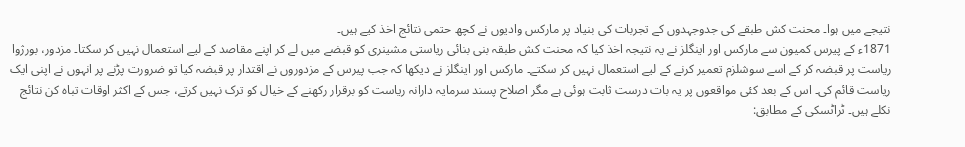نتیجے میں ہوا۔ محنت کش طبقے کی جدوجہدوں کے تجربات کی بنیاد پر مارکس وادیوں نے کچھ حتمی نتائج اخذ کیے ہیں۔
1871ء کے پیرس کمیون سے مارکس اور اینگلز نے یہ نتیجہ اخذ کیا کہ محنت کش طبقہ بنی بنائی ریاستی مشینری کو قبضے میں لے کر اپنے مقاصد کے لیے استعمال نہیں کر سکتا۔ مزدور، بورژوا ریاست پر قبضہ کر کے اسے سوشلزم تعمیر کرنے کے لیے استعمال نہیں کر سکتے۔ مارکس اور اینگلز نے دیکھا کہ جب پیرس کے مزدوروں نے اقتدار پر قبضہ کیا تو ضرورت پڑنے پر انہوں نے اپنی ایک ریاست قائم کی۔ اس کے بعد کئی مواقعوں پر یہ بات درست ثابت ہوئی ہے مگر اصلاح پسند سرمایہ دارانہ ریاست کو برقرار رکھنے کے خیال کو ترک نہیں کرتے، جس کے اکثر اوقات تباہ کن نتائج نکلے ہیں۔ ٹراٹسکی کے مطابق: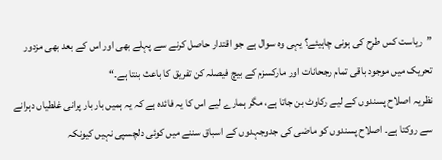”ریاست کس طرح کی ہونی چاہیئے؟ یہی وہ سوال ہے جو اقتدار حاصل کرنے سے پہلے بھی اور اس کے بعد بھی مزدور تحریک میں موجود باقی تمام رجحانات اور مارکسزم کے بیچ فیصلہ کن تفریق کا باعث بنتا ہے۔“
نظریہ اصلاح پسندوں کے لیے رکاوٹ بن جاتا ہے، مگر ہمارے لیے اس کا یہ فائدہ ہے کہ یہ ہمیں بار بار پرانی غلطیاں دہرانے سے روکتا ہے۔ اصلاح پسندوں کو ماضی کی جدوجہدوں کے اسباق سننے میں کوئی دلچسپی نہیں کیونکہ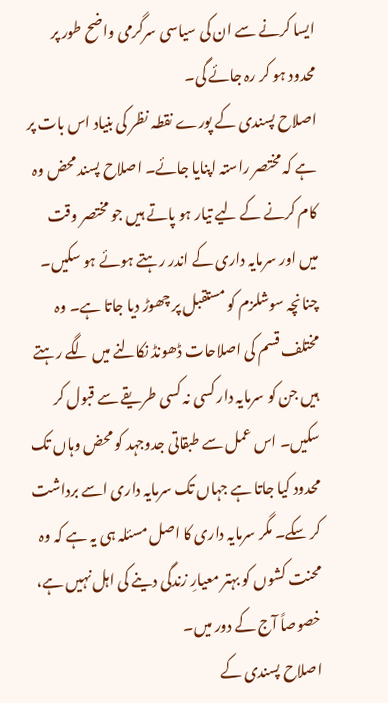ایسا کرنے سے ان کی سیاسی سرگرمی واضح طور پر محدود ہو کر رہ جائے گی۔
اصلاح پسندی کے پورے نقطہ نظر کی بنیاد اس بات پر ہے کہ مختصر راستہ اپنایا جائے۔ اصلاح پسند محض وہ کام کرنے کے لیے تیار ہو پاتے ہیں جو مختصر وقت میں اور سرمایہ داری کے اندر رہتے ہوئے ہو سکیں۔ چنانچہ سوشلزم کو مستقبل پر چھوڑ دیا جاتا ہے۔ وہ مختلف قسم کی اصلاحات ڈھونڈ نکالنے میں لگے رہتے ہیں جن کو سرمایہ دار کسی نہ کسی طریقے سے قبول کر سکیں۔ اس عمل سے طبقاتی جدوجہد کو محض وہاں تک محدود کیا جاتا ہے جہاں تک سرمایہ داری اسے برداشت کر سکے۔ مگر سرمایہ داری کا اصل مسئلہ ہی یہ ہے کہ وہ محنت کشوں کو بہتر معیارِ زندگی دینے کی اہل نہیں ہے، خصوصاً آج کے دور میں۔
اصلاح پسندی کے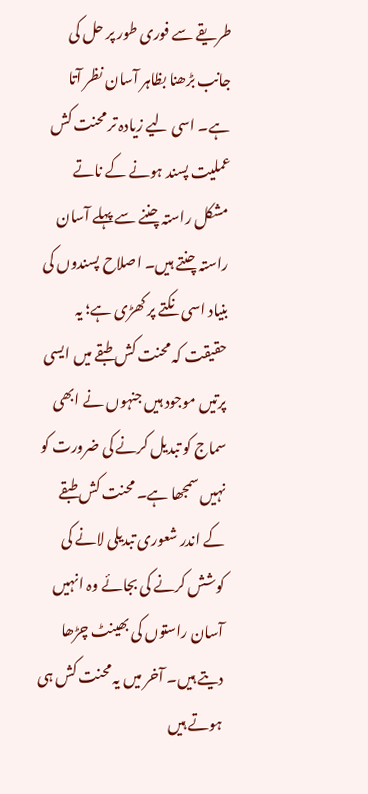طریقے سے فوری طور پر حل کی جانب بڑھنا بظاہر آسان نظر آتا ہے۔ اسی لیے زیادہ تر محنت کش عملیت پسند ہونے کے ناتے مشکل راستہ چننے سے پہلے آسان راستہ چنتے ہیں۔ اصلاح پسندوں کی بنیاد اسی نکتے پر کھڑی ہے؛ یہ حقیقت کہ محنت کش طبقے میں ایسی پرتیں موجود ہیں جنہوں نے ابھی سماج کو تبدیل کرنے کی ضرورت کو نہیں سمجھا ہے۔ محنت کش طبقے کے اندر شعوری تبدیلی لانے کی کوشش کرنے کی بجائے وہ انہیں آسان راستوں کی بھینٹ چڑھا دیتے ہیں۔ آخر میں یہ محنت کش ہی ہوتے ہیں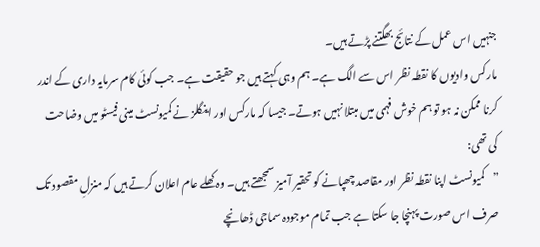جنہیں اس عمل کے نتائج بھگتنے پڑتے ہیں۔
مارکس وادیوں کا نقطہ نظر اس سے الگ ہے۔ ہم وہی کہتے ہیں جو حقیقت ہے۔ جب کوئی کام سرمایہ داری کے اندر کرنا ممکن نہ ہو تو ہم خوش فہمی میں مبتلا نہیں ہوتے۔ جیسا کہ مارکس اور اینگلز نے کمیونسٹ مینی فیسٹو میں وضاحت کی تھی:
”کمیونسٹ اپنا نقطہ نظر اور مقاصد چھپانے کو تحقیر آمیز سمجھتے ہیں۔ وہ کھلے عام اعلان کرتے ہیں کہ منزلِ مقصود تک صرف اس صورت پہنچا جا سکتا ہے جب تمام موجودہ سماجی ڈھانچے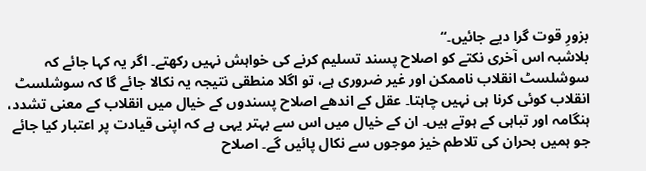بزورِ قوت گرا دیے جائیں۔“
بلاشبہ اس آخری نکتے کو اصلاح پسند تسلیم کرنے کی خواہش نہیں رکھتے۔ اگر یہ کہا جائے کہ سوشلسٹ انقلاب ناممکن اور غیر ضروری ہے، تو اگلا منطقی نتیجہ یہ نکالا جائے گا کہ سوشلسٹ انقلاب کوئی کرنا ہی نہیں چاہتا۔ عقل کے اندھے اصلاح پسندوں کے خیال میں انقلاب کے معنی تشدد، ہنگامہ اور تباہی کے ہوتے ہیں۔ ان کے خیال میں اس سے بہتر یہی ہے کہ اپنی قیادت پر اعتبار کیا جائے جو ہمیں بحران کی تلاطم خیز موجوں سے نکال پائیں گے۔ اصلاح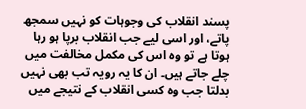پسند انقلاب کی وجوہات کو نہیں سمجھ پاتے، اور اسی لیے جب انقلاب برپا ہو رہا ہوتا ہے تو وہ اس کی مکمل مخالفت میں چلے جاتے ہیں۔ ان کا یہ رویہ تب بھی نہیں بدلتا جب وہ کسی انقلاب کے نتیجے میں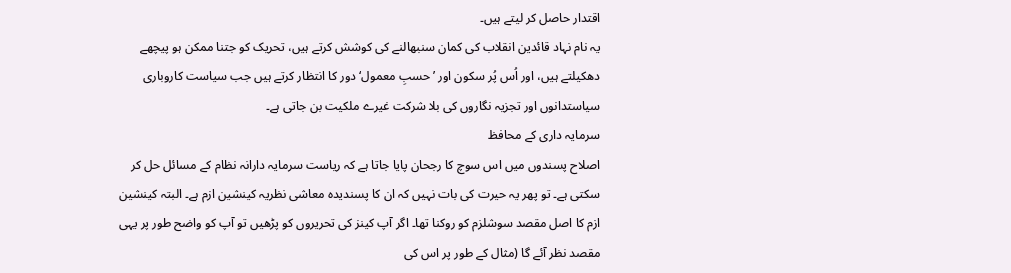اقتدار حاصل کر لیتے ہیں۔
یہ نام نہاد قائدین انقلاب کی کمان سنبھالنے کی کوشش کرتے ہیں، تحریک کو جتنا ممکن ہو پیچھے دھکیلتے ہیں، اور اُس پُر سکون اور ’حسبِ معمول‘ دور کا انتظار کرتے ہیں جب سیاست کاروباری سیاستدانوں اور تجزیہ نگاروں کی بلا شرکت غیرے ملکیت بن جاتی ہے۔
سرمایہ داری کے محافظ
اصلاح پسندوں میں اس سوچ کا رجحان پایا جاتا ہے کہ ریاست سرمایہ دارانہ نظام کے مسائل حل کر سکتی ہے۔ تو پھر یہ حیرت کی بات نہیں کہ ان کا پسندیدہ معاشی نظریہ کینشین ازم ہے۔ البتہ کینشین ازم کا اصل مقصد سوشلزم کو روکنا تھا۔ اگر آپ کینز کی تحریروں کو پڑھیں تو آپ کو واضح طور پر یہی مقصد نظر آئے گا (مثال کے طور پر اس کی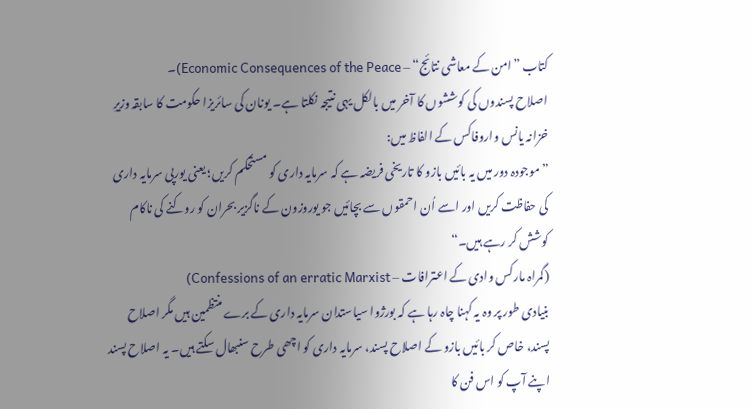کتاب ”امن کے معاشی نتائج“ – Economic Consequences of the Peace)۔
اصلاح پسندوں کی کوششوں کا آخر میں بالکل یہی نتیجہ نکلتا ہے۔ یونان کی سائریزا حکومت کا سابقہ وزیرِ خزانہ یانس واروفاکس کے الفاظ میں:
”موجودہ دور میں یہ بائیں بازو کا تاریخی فریضہ ہے کہ سرمایہ داری کو مستحکم کریں؛ یعنی یورپی سرمایہ داری کی حفاظت کریں اور اسے اُن احمقوں سے بچائیں جو یوروزون کے ناگزیر بحران کو روکنے کی ناکام کوشش کر رہے ہیں۔“
(گمراہ مارکس وادی کے اعترافات – Confessions of an erratic Marxist)
بنیادی طور پر وہ یہ کہنا چاہ رہا ہے کہ بورژوا سیاستدان سرمایہ داری کے برے منتظمین ہیں مگر اصلاح پسند، خاص کر بائیں بازو کے اصلاح پسند، سرمایہ داری کو اچھی طرح سنبھال سکتے ہیں۔ یہ اصلاح پسند اپنے آپ کو اس فن کا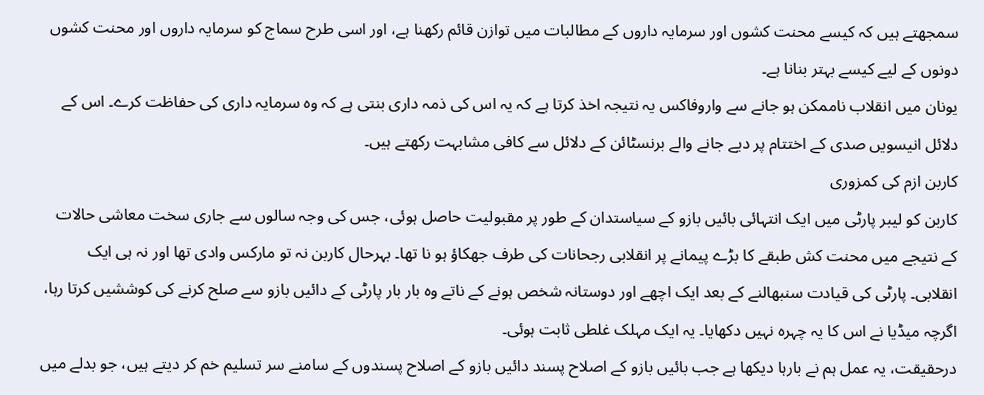سمجھتے ہیں کہ کیسے محنت کشوں اور سرمایہ داروں کے مطالبات میں توازن قائم رکھنا ہے، اور اسی طرح سماج کو سرمایہ داروں اور محنت کشوں دونوں کے لیے کیسے بہتر بنانا ہے۔
یونان میں انقلاب ناممکن ہو جانے سے واروفاکس یہ نتیجہ اخذ کرتا ہے کہ یہ اس کی ذمہ داری بنتی ہے کہ وہ سرمایہ داری کی حفاظت کرے۔ اس کے دلائل انیسویں صدی کے اختتام پر دیے جانے والے برنسٹائن کے دلائل سے کافی مشابہت رکھتے ہیں۔
کاربن ازم کی کمزوری
کاربن کو لیبر پارٹی میں ایک انتہائی بائیں بازو کے سیاستدان کے طور پر مقبولیت حاصل ہوئی، جس کی وجہ سالوں سے جاری سخت معاشی حالات کے نتیجے میں محنت کش طبقے کا بڑے پیمانے پر انقلابی رجحانات کی طرف جھکاؤ ہو نا تھا۔ بہرحال کاربن نہ تو مارکس وادی تھا اور نہ ہی ایک انقلابی۔ پارٹی کی قیادت سنبھالنے کے بعد ایک اچھے اور دوستانہ شخص ہونے کے ناتے وہ بار بار پارٹی کے دائیں بازو سے صلح کرنے کی کوششیں کرتا رہا، اگرچہ میڈیا نے اس کا یہ چہرہ نہیں دکھایا۔ یہ ایک مہلک غلطی ثابت ہوئی۔
درحقیقت، یہ عمل ہم نے بارہا دیکھا ہے جب بائیں بازو کے اصلاح پسند دائیں بازو کے اصلاح پسندوں کے سامنے سر تسلیم خم کر دیتے ہیں، جو بدلے میں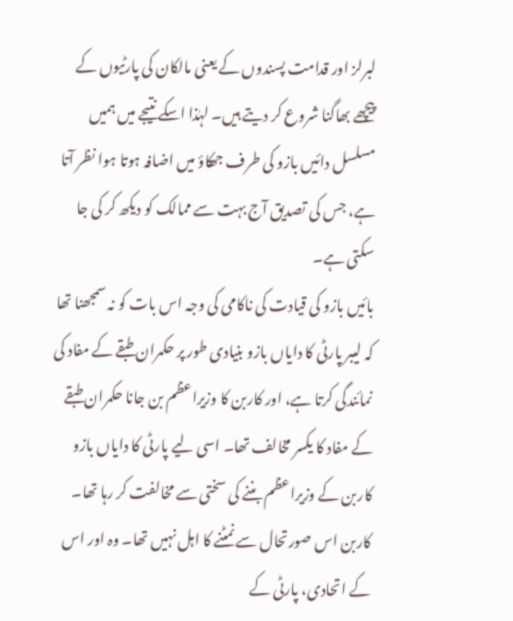لبرلز اور قدامت پسندوں کے یعنی مالکان کی پارٹیوں کے پیچھے بھاگنا شروع کر دیتے ہیں۔ لہٰذا اسکے نتیجے میں ہمیں مسلسل دائیں بازو کی طرف جھکاؤ میں اضافہ ہوتا ہوا نظر آتا ہے، جس کی تصدیق آج بہت سے ممالک کو دیکھ کر کی جا سکتی ہے۔
بائیں بازو کی قیادت کی ناکامی کی وجہ اس بات کو نہ سمجھنا تھا کہ لیبر پارٹی کا دایاں بازو بنیادی طور پر حکمران طبقے کے مفاد کی نمائندگی کرتا ہے، اور کاربن کا وزیراعظم بن جانا حکمران طبقے کے مفاد کا یکسر مخالف تھا۔ اسی لیے پارٹی کا دایاں بازو کاربن کے وزیراعظم بننے کی سختی سے مخالفت کر رہا تھا۔
کاربن اس صورتحال سے نمٹنے کا اہل نہیں تھا۔ وہ اور اس کے اتحادی، پارٹی کے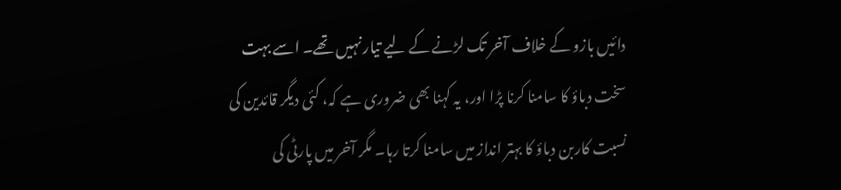دائیں بازو کے خلاف آخر تک لڑنے کے لیے تیار نہیں تھے۔ اسے بہت سخت دباؤ کا سامنا کرنا پڑا اور، یہ کہنا بھی ضروری ہے کہ، کئی دیگر قائدین کی نسبت کاربن دباؤ کا بہتر انداز میں سامنا کرتا رہا۔ مگر آخر میں پارٹی کی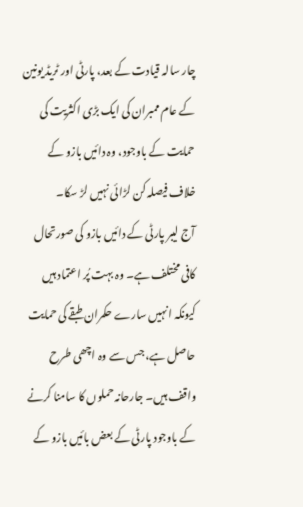چار سالہ قیادت کے بعد، پارٹی اور ٹریڈ یونین کے عام ممبران کی ایک بڑی اکثریت کی حمایت کے باوجود، وہ دائیں بازو کے خلاف فیصلہ کن لڑائی نہیں لڑ سکا۔
آج لیبر پارٹی کے دائیں بازو کی صورتحال کافی مختلف ہے۔ وہ بہت پُر اعتماد ہیں کیونکہ انہیں سارے حکمران طبقے کی حمایت حاصل ہے، جس سے وہ اچھی طرح واقف ہیں۔ جارحانہ حملوں کا سامنا کرنے کے باوجود پارٹی کے بعض بائیں بازو کے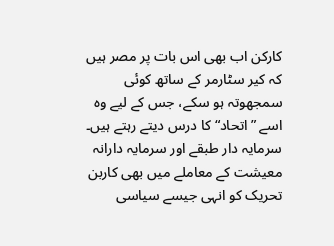کارکن اب بھی اس بات پر مصر ہیں کہ کیر سٹارمر کے ساتھ کوئی سمجھوتہ ہو سکے، جس کے لیے وہ اسے ”اتحاد“ کا درس دیتے رہتے ہیں۔
سرمایہ دار طبقے اور سرمایہ دارانہ معیشت کے معاملے میں بھی کاربن تحریک کو انہی جیسے سیاسی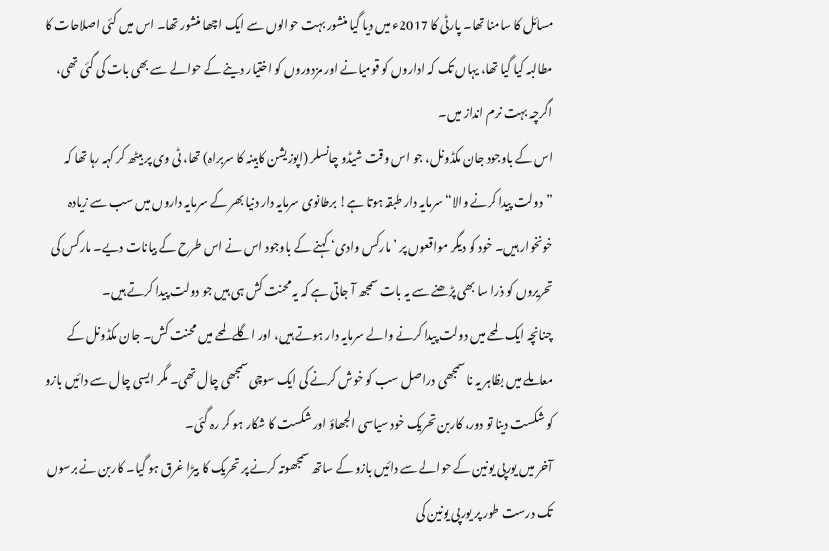مسائل کا سامنا تھا۔ پارٹی کا 2017ء میں دیا گیا منشور بہت حوالوں سے ایک اچھا منشور تھا۔ اس میں کئی اصلاحات کا مطالبہ کیا گیا تھا، یہاں تک کہ اداروں کو قومیانے اور مزدوروں کو اختیار دینے کے حوالے سے بھی بات کی گئی تھی، اگرچہ بہت نرم انداز میں۔
اس کے باوجود جان مکڈونل، جو اس وقت شیڈو چانسلر (اپوزیشن کابینہ کا سربراہ) تھا، ٹی وی پر بیٹھ کر کہہ رہا تھا کہ ”دولت پیدا کرنے والا“ سرمایہ دار طبقہ ہوتا ہے! برطانوی سرمایہ دار دنیا بھر کے سرمایہ داروں میں سب سے زیادہ خونخوار ہیں۔ خود کو دیگر مواقعوں پر ’مارکس وادی‘ کہنے کے باوجود اس نے اس طرح کے بیانات دیے۔ مارکس کی تحریروں کو ذرا سا بھی پڑھنے سے یہ بات سمجھ آ جاتی ہے کہ یہ محنت کش ہی ہیں جو دولت پیدا کرتے ہیں۔
چنانچہ ایک لمحے میں دولت پیدا کرنے والے سرمایہ دار ہوتے ہیں، اور اگلے لمحے میں محنت کش۔ جان مکڈونل کے معاملے میں بظاہر یہ نا سمجھی دراصل سب کو خوش کرنے کی ایک سوچی سمجھی چال تھی۔ مگر ایسی چال سے دائیں بازو کو شکست دینا تو دور، کاربن تحریک خود سیاسی الجھاؤ اور شکست کا شکار ہو کر رہ گئی۔
آخر میں یورپی یونین کے حوالے سے دائیں بازو کے ساتھ سمجھوتہ کرنے پر تحریک کا بیڑا غرق ہو گیا۔ کاربن نے برسوں تک درست طور پر یورپی یونین کی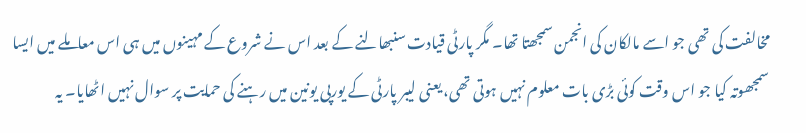مخالفت کی تھی جو اسے مالکان کی انجمن سمجھتا تھا۔ مگر پارٹی قیادت سنبھالنے کے بعد اس نے شروع کے مہینوں میں ہی اس معاملے میں ایسا سمجھوتہ کیا جو اس وقت کوئی بڑی بات معلوم نہیں ہوتی تھی، یعنی لیبر پارٹی کے یورپی یونین میں رہنے کی حمایت پر سوال نہیں اٹھایا۔ یہ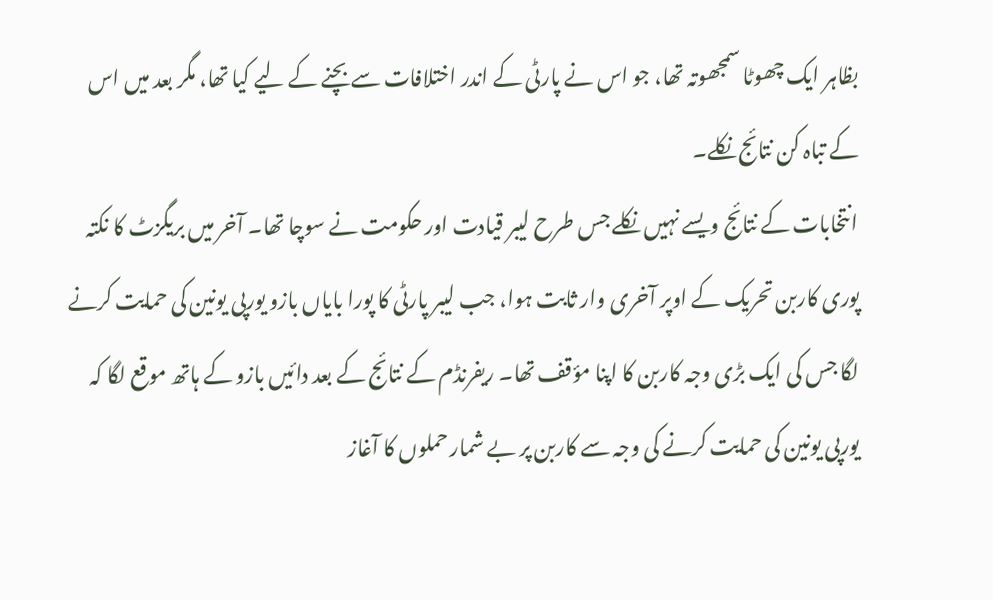بظاہر ایک چھوٹا سمجھوتہ تھا، جو اس نے پارٹی کے اندر اختلافات سے بچنے کے لیے کیا تھا، مگر بعد میں اس کے تباہ کن نتائج نکلے۔
انتخابات کے نتائج ویسے نہیں نکلے جس طرح لیبر قیادت اور حکومت نے سوچا تھا۔ آخر میں بریگزٹ کا نکتہ پوری کاربن تحریک کے اوپر آخری وار ثابت ہوا، جب لیبر پارٹی کا پورا بایاں بازو یورپی یونین کی حمایت کرنے لگا جس کی ایک بڑی وجہ کاربن کا اپنا مؤقف تھا۔ ریفرنڈم کے نتائج کے بعد دائیں بازو کے ہاتھ موقع لگا کہ یورپی یونین کی حمایت کرنے کی وجہ سے کاربن پر بے شمار حملوں کا آغاز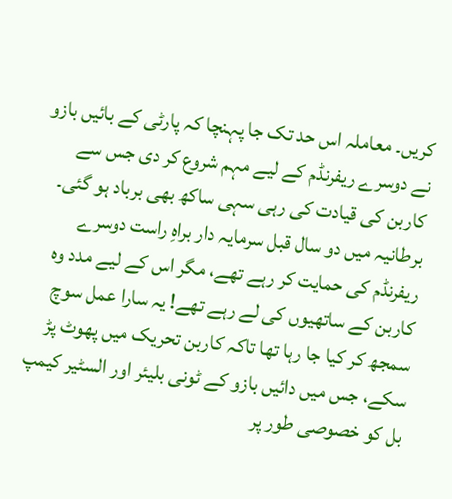کریں۔ معاملہ اس حد تک جا پہنچا کہ پارٹی کے بائیں بازو نے دوسرے ریفرنڈم کے لیے مہم شروع کر دی جس سے کاربن کی قیادت کی رہی سہی ساکھ بھی برباد ہو گئی۔
برطانیہ میں دو سال قبل سرمایہ دار براہِ راست دوسرے ریفرنڈم کی حمایت کر رہے تھے، مگر اس کے لیے مدد وہ کاربن کے ساتھیوں کی لے رہے تھے! یہ سارا عمل سوچ سمجھ کر کیا جا رہا تھا تاکہ کاربن تحریک میں پھوٹ پڑ سکے، جس میں دائیں بازو کے ٹونی بلیئر اور السٹیر کیمپ بل کو خصوصی طور پر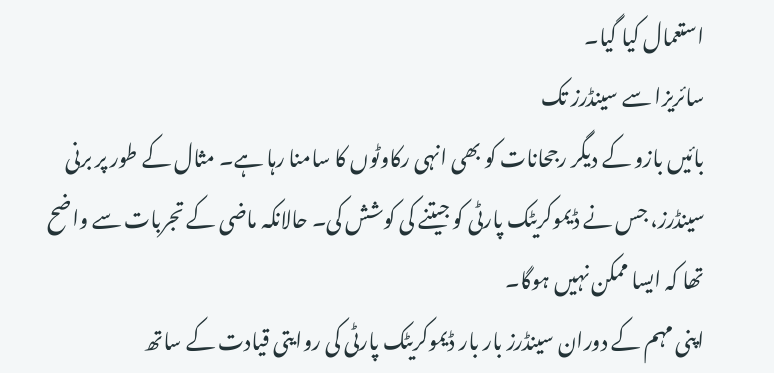استعمال کیا گیا۔
سائریزا سے سینڈرز تک
بائیں بازو کے دیگر رجحانات کو بھی انہی رکاوٹوں کا سامنا رہا ہے۔ مثال کے طور پر برنی سینڈرز، جس نے ڈیموکریٹک پارٹی کو جیتنے کی کوشش کی۔ حالانکہ ماضی کے تجربات سے واضح تھا کہ ایسا ممکن نہیں ہوگا۔
اپنی مہم کے دوران سینڈرز بار بار ڈیموکریٹک پارٹی کی روایتی قیادت کے ساتھ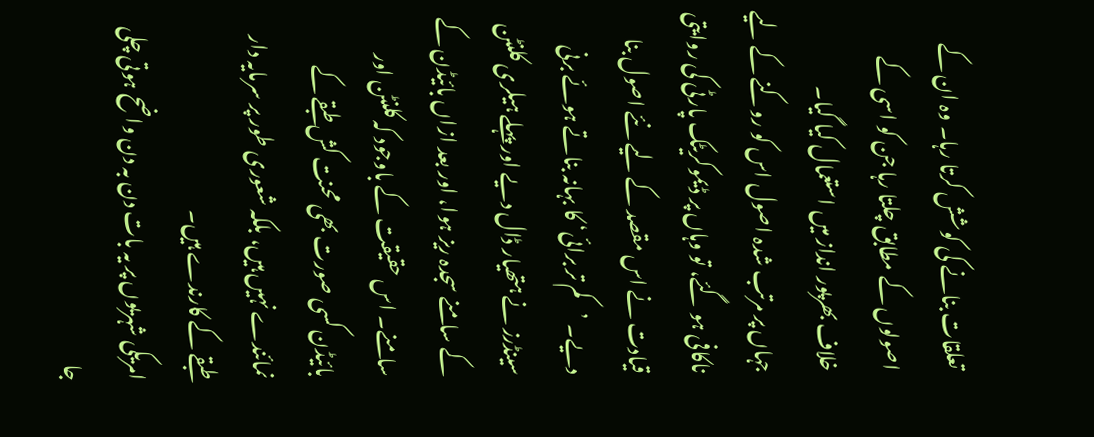تعلقات بنانے کی کوشش کرتا رہا۔ وہ ان کے اصولوں کے مطابق چلتا رہا جن کو اسی کے خلاف بھرپور انداز میں استعمال کیا گیا۔
جہاں پر مرتب شدہ اصول اس کو روکنے کے لیے ناکافی ہو گئے، تو وہاں پر ڈیموکریٹک پارٹی کی روایتی قیادت نے اس مقصد کے لیے نئے اصول بنا دیے۔ ’کم تر برائی‘ کا بہانہ بناتے ہوئے برنی سینڈرز نے ہتھیار ڈال دیے اور پہلے ہیلری کلنٹن کے سامنے سجدہ ریز ہوا، اور بعد ازاں بائیڈن کے سامنے۔ اس حقیقت کے باوجود کہ کلنٹن اور بائیڈن کسی صورت بھی محنت کش طبقے کے نمائندے نہیں ہیں، بلکہ شعوری طور پر سرمایہ دار طبقے کے کارندے ہیں۔
امریکی شہریوں پر یہ بات دن بہ دن واضح ہوتی چلی جا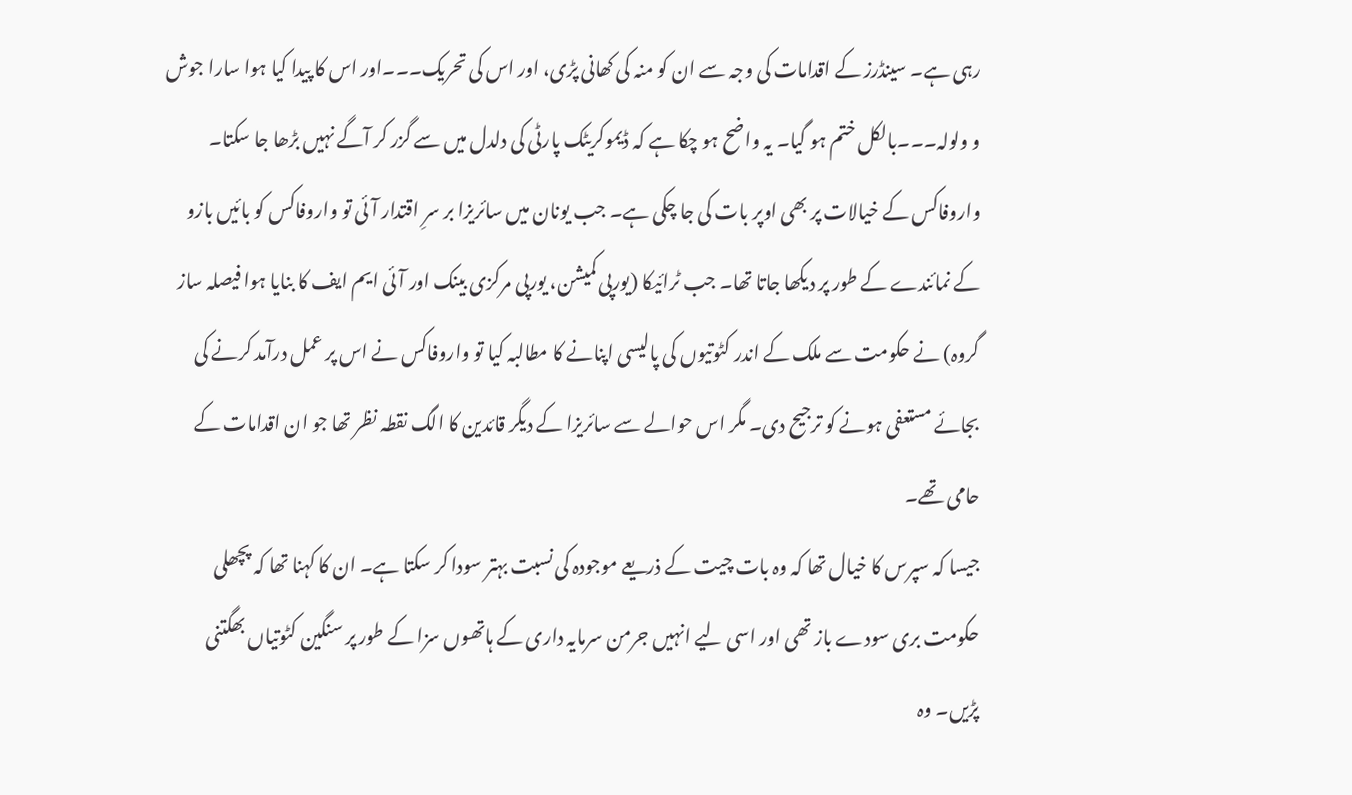رہی ہے۔ سینڈرز کے اقدامات کی وجہ سے ان کو منہ کی کھانی پڑی، اور اس کی تحریک۔۔۔اور اس کا پیدا کیا ہوا سارا جوش و ولولہ۔۔۔بالکل ختم ہو گیا۔ یہ واضح ہو چکا ہے کہ ڈیموکریٹک پارٹی کی دلدل میں سے گزر کر آگے نہیں بڑھا جا سکتا۔
واروفاکس کے خیالات پر بھی اوپر بات کی جا چکی ہے۔ جب یونان میں سائریزا بر سرِ اقتدار آئی تو واروفاکس کو بائیں بازو کے نمائندے کے طور پر دیکھا جاتا تھا۔ جب ٹرائیکا (یورپی کمیشن، یورپی مرکزی بینک اور آئی ایم ایف کا بنایا ہوا فیصلہ ساز گروہ) نے حکومت سے ملک کے اندر کٹوتیوں کی پالیسی اپنانے کا مطالبہ کیا تو واروفاکس نے اس پر عمل درآمد کرنے کی بجائے مستعفی ہونے کو ترجیح دی۔ مگر اس حوالے سے سائریزا کے دیگر قائدین کا الگ نقطہ نظر تھا جو ان اقدامات کے حامی تھے۔
جیسا کہ سپرس کا خیال تھا کہ وہ بات چیت کے ذریعے موجودہ کی نسبت بہتر سودا کر سکتا ہے۔ ان کا کہنا تھا کہ پچھلی حکومت بری سودے باز تھی اور اسی لیے انہیں جرمن سرمایہ داری کے ہاتھوں سزا کے طور پر سنگین کٹوتیاں بھگتنی پڑیں۔ وہ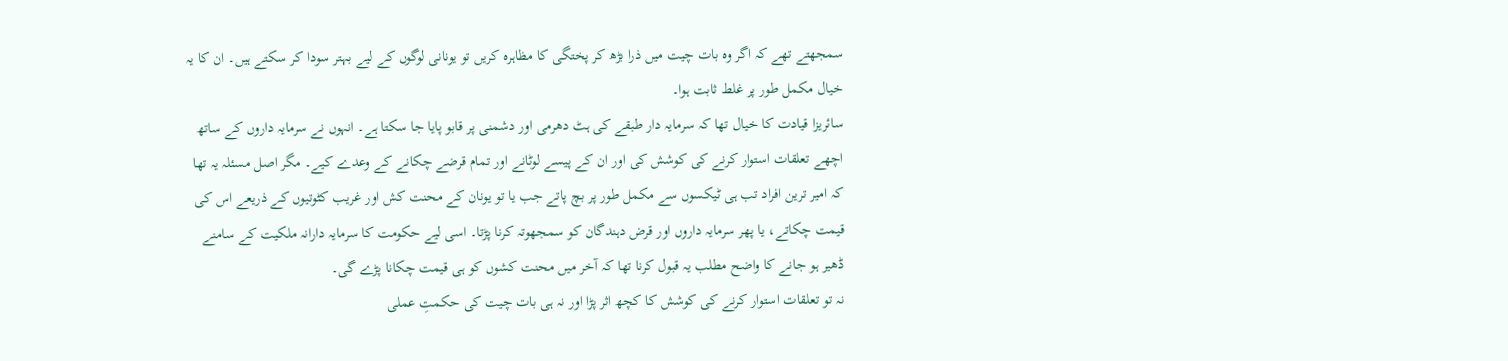سمجھتے تھے کہ اگر وہ بات چیت میں ذرا بڑھ کر پختگی کا مظاہرہ کریں تو یونانی لوگوں کے لیے بہتر سودا کر سکتے ہیں۔ ان کا یہ خیال مکمل طور پر غلط ثابت ہوا۔
سائریزا قیادت کا خیال تھا کہ سرمایہ دار طبقے کی ہٹ دھرمی اور دشمنی پر قابو پایا جا سکتا ہے۔ انہوں نے سرمایہ داروں کے ساتھ اچھے تعلقات استوار کرنے کی کوشش کی اور ان کے پیسے لوٹانے اور تمام قرضے چکانے کے وعدے کیے۔ مگر اصل مسئلہ یہ تھا کہ امیر ترین افراد تب ہی ٹیکسوں سے مکمل طور پر بچ پاتے جب یا تو یونان کے محنت کش اور غریب کٹوتیوں کے ذریعے اس کی قیمت چکاتے، یا پھر سرمایہ داروں اور قرض دہندگان کو سمجھوتہ کرنا پڑتا۔ اسی لیے حکومت کا سرمایہ دارانہ ملکیت کے سامنے ڈھیر ہو جانے کا واضح مطلب یہ قبول کرنا تھا کہ آخر میں محنت کشوں کو ہی قیمت چکانا پڑے گی۔
نہ تو تعلقات استوار کرنے کی کوشش کا کچھ اثر پڑا اور نہ ہی بات چیت کی حکمتِ عملی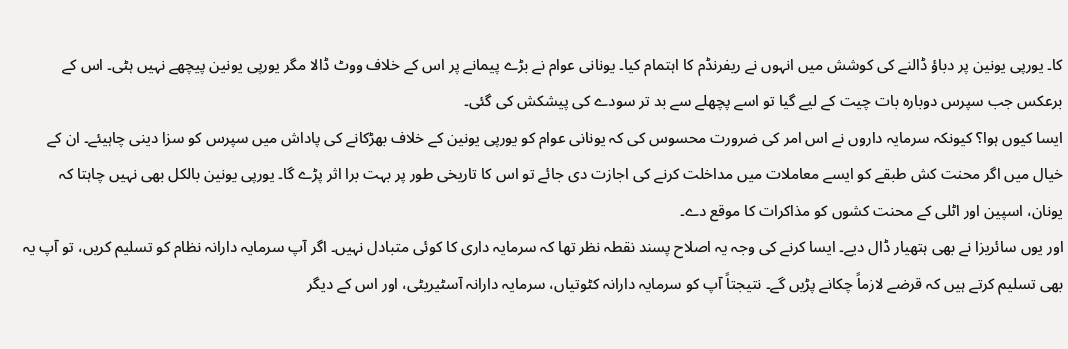کا۔ یورپی یونین پر دباؤ ڈالنے کی کوشش میں انہوں نے ریفرنڈم کا اہتمام کیا۔ یونانی عوام نے بڑے پیمانے پر اس کے خلاف ووٹ ڈالا مگر یورپی یونین پیچھے نہیں ہٹی۔ اس کے برعکس جب سپرس دوبارہ بات چیت کے لیے گیا تو اسے پچھلے سے بد تر سودے کی پیشکش کی گئی۔
ایسا کیوں ہوا؟ کیونکہ سرمایہ داروں نے اس امر کی ضرورت محسوس کی کہ یونانی عوام کو یورپی یونین کے خلاف بھڑکانے کی پاداش میں سپرس کو سزا دینی چاہیئے۔ ان کے خیال میں اگر محنت کش طبقے کو ایسے معاملات میں مداخلت کرنے کی اجازت دی جائے تو اس کا تاریخی طور پر بہت برا اثر پڑے گا۔ یورپی یونین بالکل بھی نہیں چاہتا کہ یونان، اسپین اور اٹلی کے محنت کشوں کو مذاکرات کا موقع دے۔
اور یوں سائریزا نے بھی ہتھیار ڈال دیے۔ ایسا کرنے کی وجہ یہ اصلاح پسند نقطہ نظر تھا کہ سرمایہ داری کا کوئی متبادل نہیں۔ اگر آپ سرمایہ دارانہ نظام کو تسلیم کریں، تو آپ یہ بھی تسلیم کرتے ہیں کہ قرضے لازماً چکانے پڑیں گے۔ نتیجتاً آپ کو سرمایہ دارانہ کٹوتیاں، سرمایہ دارانہ آسٹیریٹی، اور اس کے دیگر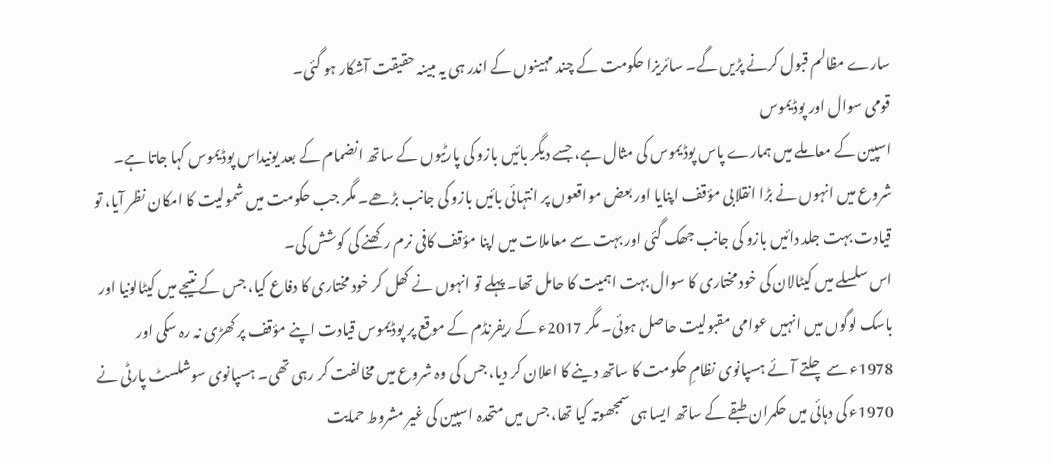سارے مظالم قبول کرنے پڑیں گے۔ سائریزا حکومت کے چند مہینوں کے اندر ہی یہ مبینہ حقیقت آشکار ہو گئی۔
قومی سوال اور پوڈیموس
اسپین کے معاملے میں ہمارے پاس پوڈیموس کی مثال ہے، جسے دیگر بائیں بازو کی پارٹیوں کے ساتھ انضمام کے بعد یونیداس پوڈیموس کہا جاتا ہے۔ شروع میں انہوں نے بڑا انقلابی مؤقف اپنایا اور بعض مواقعوں پر انتہائی بائیں بازو کی جانب بڑھے۔ مگر جب حکومت میں شمولیت کا امکان نظر آیا، تو قیادت بہت جلد دائیں بازو کی جانب جھک گئی اور بہت سے معاملات میں اپنا مؤقف کافی نرم رکھنے کی کوشش کی۔
اس سلسلے میں کیٹالان کی خود مختاری کا سوال بہت اہمیت کا حامل تھا۔ پہلے تو انہوں نے کھل کر خود مختاری کا دفاع کیا، جس کے نتیجے میں کیٹالونیا اور باسک لوگوں میں انہیں عوامی مقبولیت حاصل ہوئی۔ مگر 2017ء کے ریفرنڈم کے موقع پر پوڈیموس قیادت اپنے مؤقف پر کھڑی نہ رہ سکی اور 1978ء سے چلتے آئے ہسپانوی نظامِ حکومت کا ساتھ دینے کا اعلان کر دیا، جس کی وہ شروع میں مخالفت کر رہی تھی۔ ہسپانوی سوشلسٹ پارٹی نے 1970ء کی دہائی میں حکمران طبقے کے ساتھ ایسا ہی سمجھوتہ کیا تھا، جس میں متحدہ اسپین کی غیر مشروط حمایت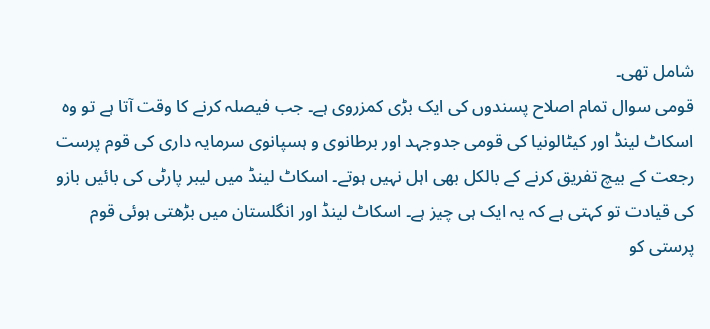شامل تھی۔
قومی سوال تمام اصلاح پسندوں کی ایک بڑی کمزروی ہے۔ جب فیصلہ کرنے کا وقت آتا ہے تو وہ اسکاٹ لینڈ اور کیٹالونیا کی قومی جدوجہد اور برطانوی و ہسپانوی سرمایہ داری کی قوم پرست رجعت کے بیچ تفریق کرنے کے بالکل بھی اہل نہیں ہوتے۔ اسکاٹ لینڈ میں لیبر پارٹی کی بائیں بازو کی قیادت تو کہتی ہے کہ یہ ایک ہی چیز ہے۔ اسکاٹ لینڈ اور انگلستان میں بڑھتی ہوئی قوم پرستی کو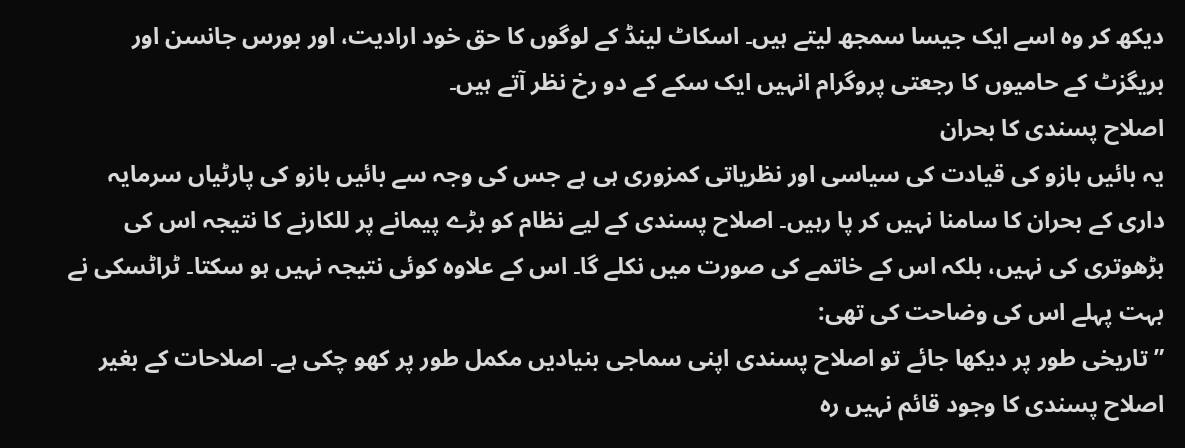دیکھ کر وہ اسے ایک جیسا سمجھ لیتے ہیں۔ اسکاٹ لینڈ کے لوگوں کا حق خود ارادیت، اور بورس جانسن اور بریگزٹ کے حامیوں کا رجعتی پروگرام انہیں ایک سکے کے دو رخ نظر آتے ہیں۔
اصلاح پسندی کا بحران
یہ بائیں بازو کی قیادت کی سیاسی اور نظریاتی کمزوری ہی ہے جس کی وجہ سے بائیں بازو کی پارٹیاں سرمایہ داری کے بحران کا سامنا نہیں کر پا رہیں۔ اصلاح پسندی کے لیے نظام کو بڑے پیمانے پر للکارنے کا نتیجہ اس کی بڑھوتری کی نہیں، بلکہ اس کے خاتمے کی صورت میں نکلے گا۔ اس کے علاوہ کوئی نتیجہ نہیں ہو سکتا۔ ٹراٹسکی نے بہت پہلے اس کی وضاحت کی تھی:
”تاریخی طور پر دیکھا جائے تو اصلاح پسندی اپنی سماجی بنیادیں مکمل طور پر کھو چکی ہے۔ اصلاحات کے بغیر اصلاح پسندی کا وجود قائم نہیں رہ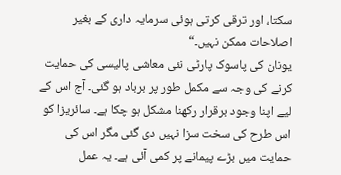سکتا، اور ترقی کرتی ہوئی سرمایہ داری کے بغیر اصلاحات ممکن نہیں۔“
یونان کی پاسوک پارٹی نئی معاشی پالیسی کی حمایت کرنے کی وجہ سے مکمل طور پر برباد ہو گئی۔ آج اس کے لیے اپنا وجود برقرار رکھنا مشکل ہو چکا ہے۔ سائریزا کو اس طرح کی سخت سزا نہیں دی گئی مگر اس کی حمایت میں بڑے پیمانے پر کمی آئی ہے۔ یہ عمل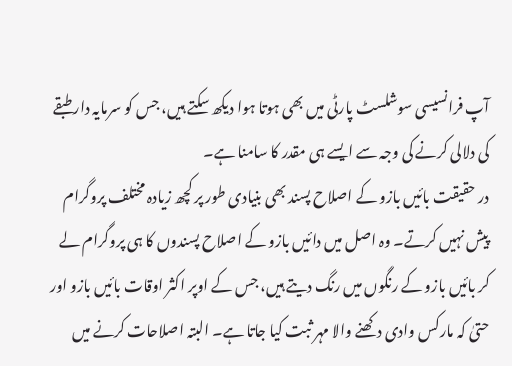آپ فرانسیسی سوشلسٹ پارٹی میں بھی ہوتا ہوا دیکھ سکتے ہیں، جس کو سرمایہ دار طبقے کی دلالی کرنے کی وجہ سے ایسے ہی مقدر کا سامنا ہے۔
در حقیقت بائیں بازو کے اصلاح پسند بھی بنیادی طور پر کچھ زیادہ مختلف پروگرام پیش نہیں کرتے۔ وہ اصل میں دائیں بازو کے اصلاح پسندوں کا ہی پروگرام لے کر بائیں بازو کے رنگوں میں رنگ دیتے ہیں، جس کے اوپر اکثر اوقات بائیں بازو اور حتیٰ کہ مارکس وادی دکھنے والا مہر ثبت کیا جاتا ہے۔ البتہ اصلاحات کرنے میں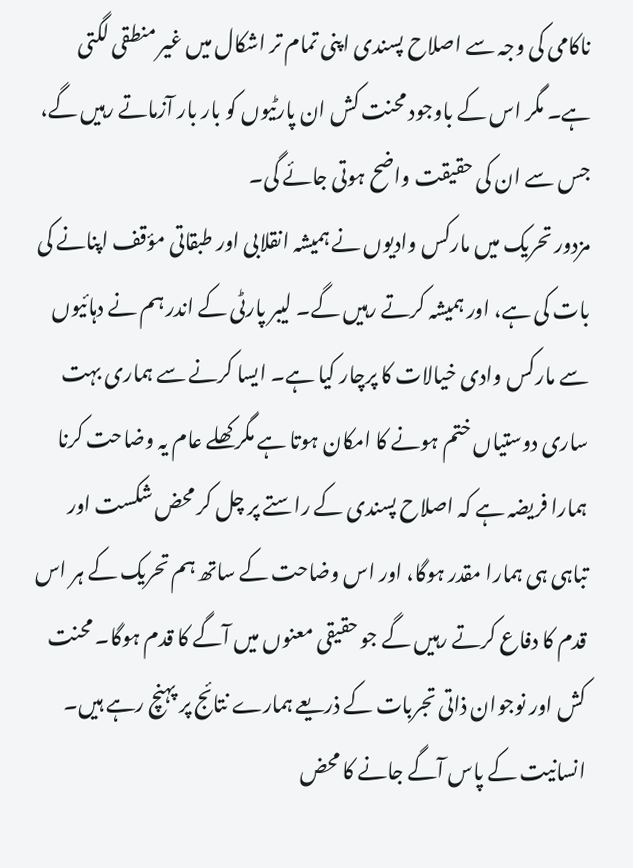ناکامی کی وجہ سے اصلاح پسندی اپنی تمام تر اشکال میں غیر منطقی لگتی ہے۔ مگر اس کے باوجود محنت کش ان پارٹیوں کو بار بار آزماتے رہیں گے، جس سے ان کی حقیقت واضح ہوتی جائے گی۔
مزدور تحریک میں مارکس وادیوں نے ہمیشہ انقلابی اور طبقاتی مؤقف اپنانے کی بات کی ہے، اور ہمیشہ کرتے رہیں گے۔ لیبر پارٹی کے اندر ہم نے دہائیوں سے مارکس وادی خیالات کا پرچار کیا ہے۔ ایسا کرنے سے ہماری بہت ساری دوستیاں ختم ہونے کا امکان ہوتا ہے مگر کھلے عام یہ وضاحت کرنا ہمارا فریضہ ہے کہ اصلاح پسندی کے راستے پر چل کر محض شکست اور تباہی ہی ہمارا مقدر ہوگا، اور اس وضاحت کے ساتھ ہم تحریک کے ہر اس قدم کا دفاع کرتے رہیں گے جو حقیقی معنوں میں آگے کا قدم ہوگا۔ محنت کش اور نوجوان ذاتی تجربات کے ذریعے ہمارے نتائج پر پہنچ رہے ہیں۔ انسانیت کے پاس آگے جانے کا محض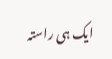ایک ہی راستہ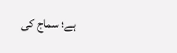ہے؛ سماج کی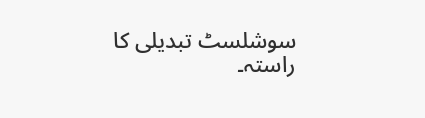سوشلسٹ تبدیلی کا راستہ۔